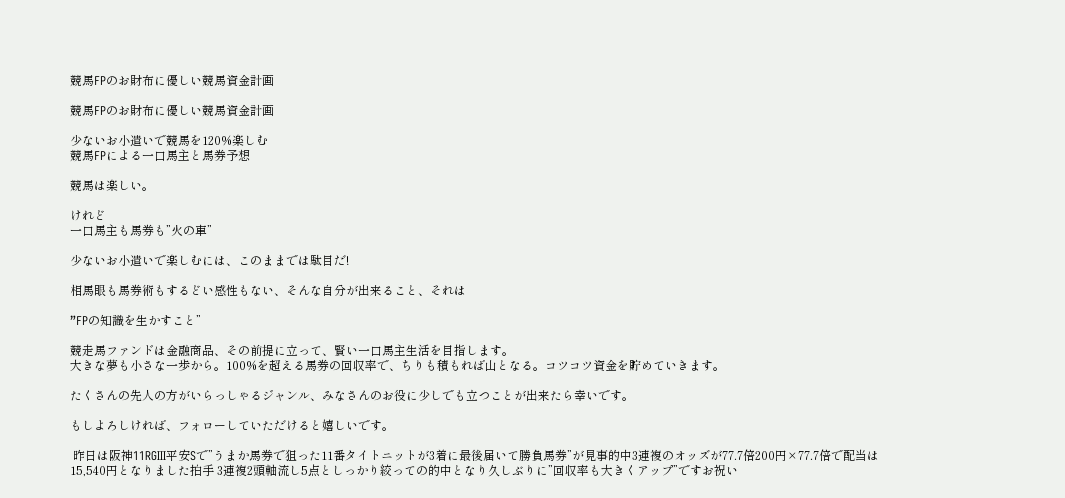競馬FPのお財布に優しい競馬資金計画

競馬FPのお財布に優しい競馬資金計画

少ないお小遣いで競馬を120%楽しむ
競馬FPによる一口馬主と馬券予想

競馬は楽しい。

けれど
一口馬主も馬券も”火の車”

少ないお小遣いで楽しむには、このままでは駄目だ!

相馬眼も馬券術もするどい感性もない、そんな自分が出来ること、それは

”FPの知識を生かすこと”

競走馬ファンドは金融商品、その前提に立って、賢い一口馬主生活を目指します。
大きな夢も小さな一歩から。100%を超える馬券の回収率で、ちりも積もれば山となる。コツコツ資金を貯めていきます。

たくさんの先人の方がいらっしゃるジャンル、みなさんのお役に少しでも立つことが出来たら幸いです。

もしよろしければ、フォローしていただけると嬉しいです。

 昨日は阪神11RGⅢ平安Sで”うまか馬券で狙った11番タイトニットが3着に最後届いて勝負馬券”が見事的中3連複のオッズが77.7倍200円×77.7倍で配当は15,540円となりました拍手 3連複2頭軸流し5点としっかり絞っての的中となり久しぶりに”回収率も大きくアップ”ですお祝い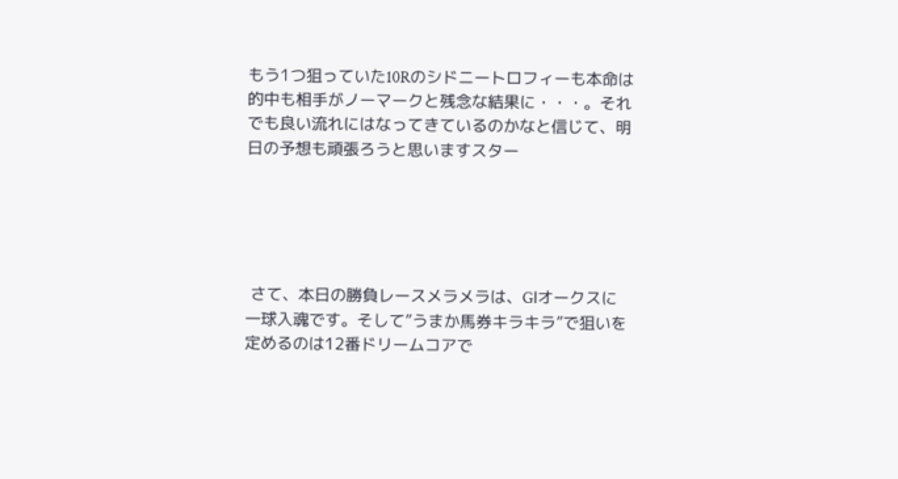もう1つ狙っていた10Rのシドニートロフィーも本命は的中も相手がノーマークと残念な結果に・・・。それでも良い流れにはなってきているのかなと信じて、明日の予想も頑張ろうと思いますスター





 さて、本日の勝負レースメラメラは、GⅠオークスに一球入魂です。そして”うまか馬券キラキラ”で狙いを定めるのは12番ドリームコアで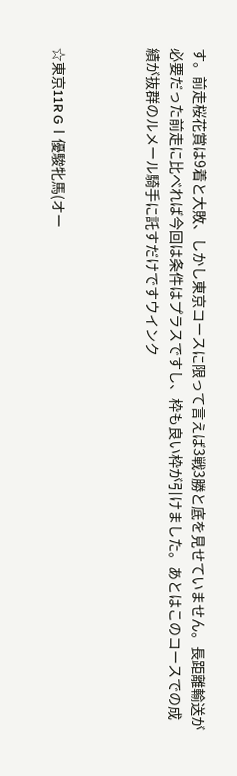す。前走桜花賞は9着と大敗、しかし東京コースに限って言えば3戦3勝と底を見せていません。長距離輸送が必要だった前走に比べれば今回は条件はプラスですし、枠も良い枠が引けました。あとはこのコースでの成績が抜群のルメール騎手に託すだけですウインク



☆東京11R GⅠ優駿牝馬(オー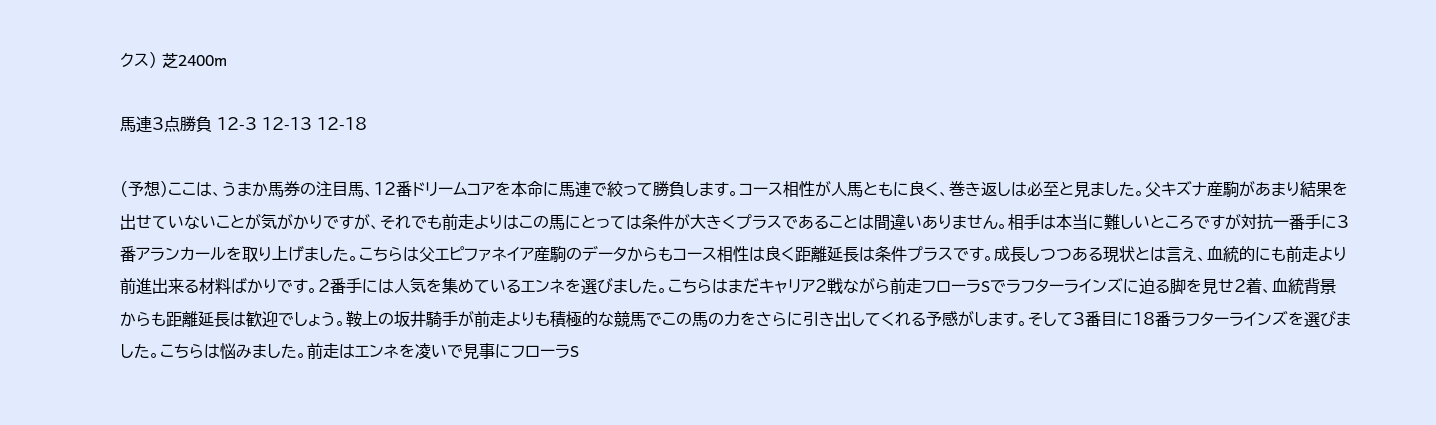クス) 芝2400m

馬連3点勝負 12-3 12-13 12-18

(予想)ここは、うまか馬券の注目馬、12番ドリームコアを本命に馬連で絞って勝負します。コース相性が人馬ともに良く、巻き返しは必至と見ました。父キズナ産駒があまり結果を出せていないことが気がかりですが、それでも前走よりはこの馬にとっては条件が大きくプラスであることは間違いありません。相手は本当に難しいところですが対抗一番手に3番アランカールを取り上げました。こちらは父エピファネイア産駒のデータからもコース相性は良く距離延長は条件プラスです。成長しつつある現状とは言え、血統的にも前走より前進出来る材料ばかりです。2番手には人気を集めているエンネを選びました。こちらはまだキャリア2戦ながら前走フローラSでラフターラインズに迫る脚を見せ2着、血統背景からも距離延長は歓迎でしょう。鞍上の坂井騎手が前走よりも積極的な競馬でこの馬の力をさらに引き出してくれる予感がします。そして3番目に18番ラフターラインズを選びました。こちらは悩みました。前走はエンネを凌いで見事にフローラS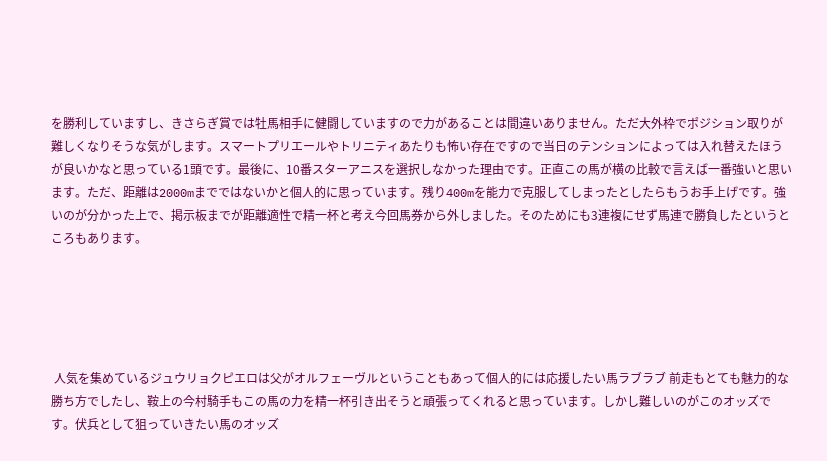を勝利していますし、きさらぎ賞では牡馬相手に健闘していますので力があることは間違いありません。ただ大外枠でポジション取りが難しくなりそうな気がします。スマートプリエールやトリニティあたりも怖い存在ですので当日のテンションによっては入れ替えたほうが良いかなと思っている1頭です。最後に、10番スターアニスを選択しなかった理由です。正直この馬が横の比較で言えば一番強いと思います。ただ、距離は2000mまでではないかと個人的に思っています。残り400mを能力で克服してしまったとしたらもうお手上げです。強いのが分かった上で、掲示板までが距離適性で精一杯と考え今回馬券から外しました。そのためにも3連複にせず馬連で勝負したというところもあります。





 人気を集めているジュウリョクピエロは父がオルフェーヴルということもあって個人的には応援したい馬ラブラブ 前走もとても魅力的な勝ち方でしたし、鞍上の今村騎手もこの馬の力を精一杯引き出そうと頑張ってくれると思っています。しかし難しいのがこのオッズです。伏兵として狙っていきたい馬のオッズ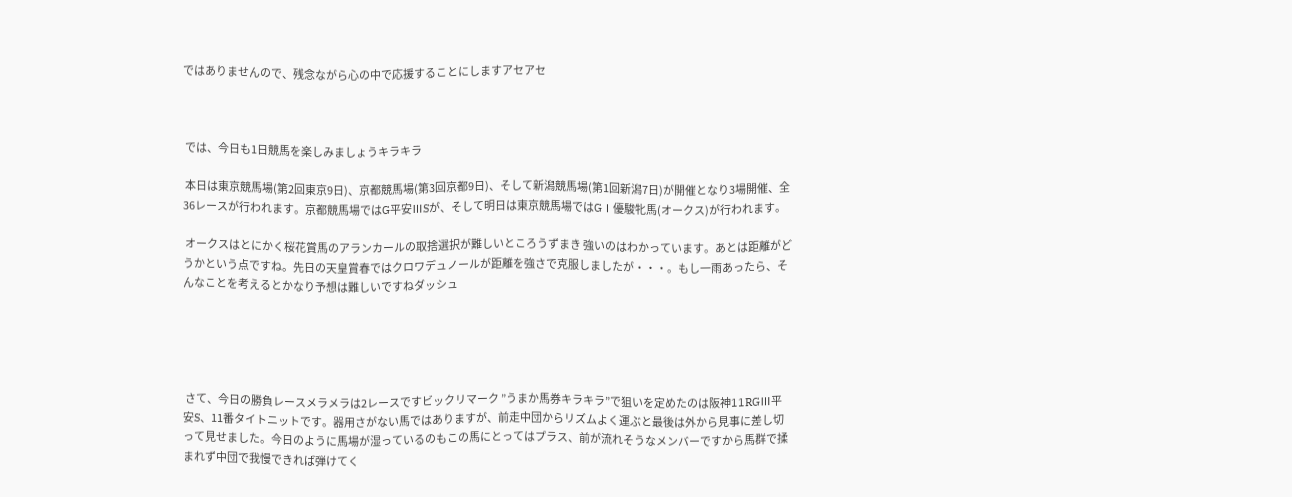ではありませんので、残念ながら心の中で応援することにしますアセアセ



 では、今日も1日競馬を楽しみましょうキラキラ

 本日は東京競馬場(第2回東京9日)、京都競馬場(第3回京都9日)、そして新潟競馬場(第1回新潟7日)が開催となり3場開催、全36レースが行われます。京都競馬場ではG平安ⅢSが、そして明日は東京競馬場ではGⅠ優駿牝馬(オークス)が行われます。

 オークスはとにかく桜花賞馬のアランカールの取捨選択が難しいところうずまき 強いのはわかっています。あとは距離がどうかという点ですね。先日の天皇賞春ではクロワデュノールが距離を強さで克服しましたが・・・。もし一雨あったら、そんなことを考えるとかなり予想は難しいですねダッシュ





 さて、今日の勝負レースメラメラは2レースですビックリマーク ”うまか馬券キラキラ”で狙いを定めたのは阪神11RGⅢ平安S、11番タイトニットです。器用さがない馬ではありますが、前走中団からリズムよく運ぶと最後は外から見事に差し切って見せました。今日のように馬場が湿っているのもこの馬にとってはプラス、前が流れそうなメンバーですから馬群で揉まれず中団で我慢できれば弾けてく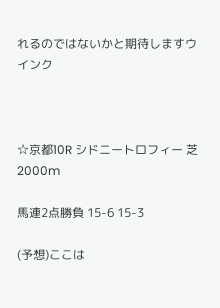れるのではないかと期待しますウインク



☆京都10R シドニートロフィー 芝2000m

馬連2点勝負 15-6 15-3

(予想)ここは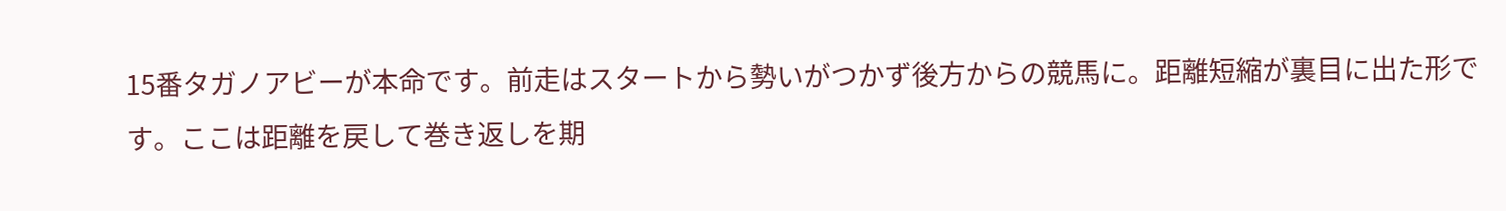15番タガノアビーが本命です。前走はスタートから勢いがつかず後方からの競馬に。距離短縮が裏目に出た形です。ここは距離を戻して巻き返しを期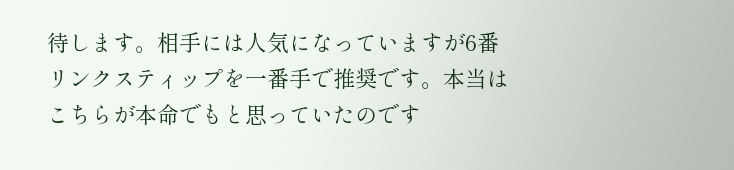待します。相手には人気になっていますが6番リンクスティップを一番手で推奨です。本当はこちらが本命でもと思っていたのです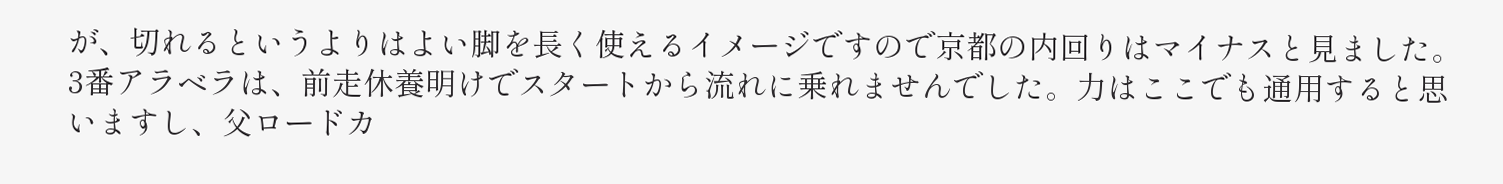が、切れるというよりはよい脚を長く使えるイメージですので京都の内回りはマイナスと見ました。3番アラベラは、前走休養明けでスタートから流れに乗れませんでした。力はここでも通用すると思いますし、父ロードカ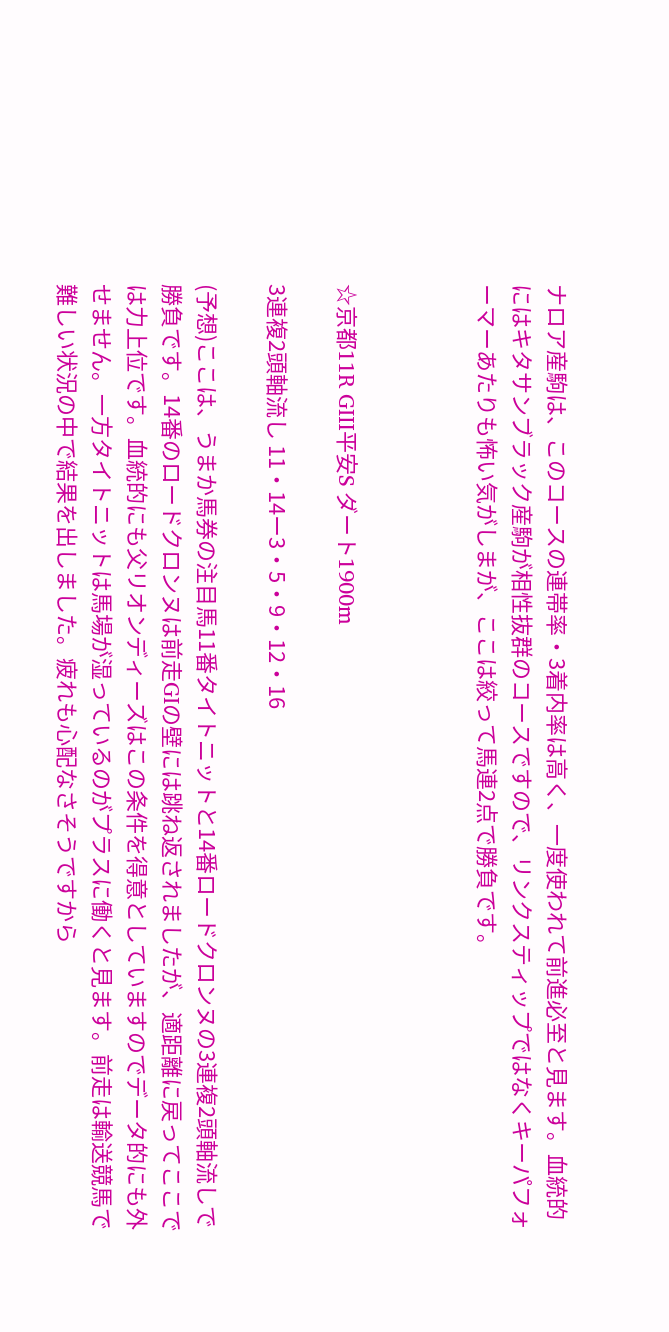ナロア産駒は、このコースの連帯率・3着内率は高く、一度使われて前進必至と見ます。血統的にはキタサンブラック産駒が相性抜群のコースですので、リンクスティップではなくキーパフォーマーあたりも怖い気がしまが、ここは絞って馬連2点で勝負です。



☆京都11R GⅢ平安S ダート1900m

3連複2頭軸流し 11・14ー3・5・9・12・16

(予想)ここは、うまか馬券の注目馬11番タイトニットと14番ロードクロンヌの3連複2頭軸流しで勝負です。14番のロードクロンヌは前走GⅠの壁には跳ね返されましたが、適距離に戻ってここでは力上位です。血統的にも父リオンディーズはこの条件を得意としていますのでデータ的にも外せません。一方タイトニットは馬場が湿っているのがプラスに働くと見ます。前走は輸送競馬で難しい状況の中で結果を出しました。疲れも心配なさそうですから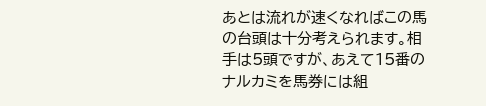あとは流れが速くなればこの馬の台頭は十分考えられます。相手は5頭ですが、あえて15番のナルカミを馬券には組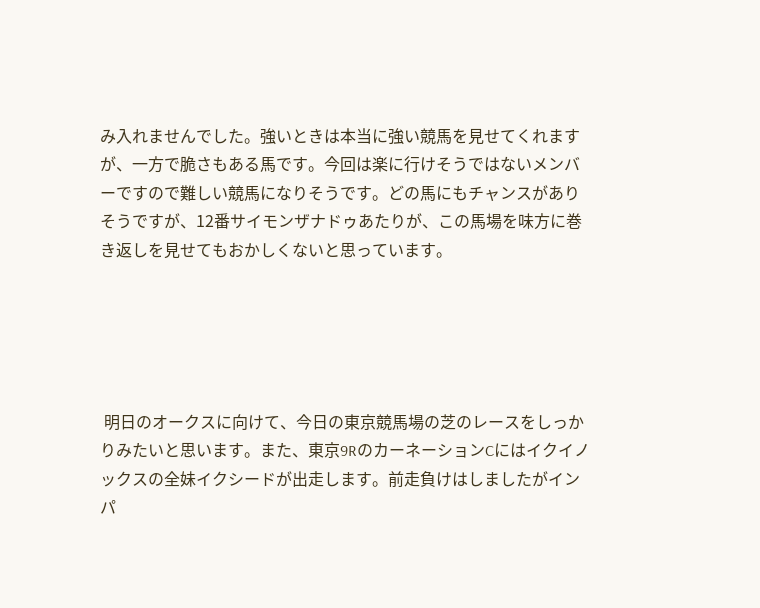み入れませんでした。強いときは本当に強い競馬を見せてくれますが、一方で脆さもある馬です。今回は楽に行けそうではないメンバーですので難しい競馬になりそうです。どの馬にもチャンスがありそうですが、12番サイモンザナドゥあたりが、この馬場を味方に巻き返しを見せてもおかしくないと思っています。





 明日のオークスに向けて、今日の東京競馬場の芝のレースをしっかりみたいと思います。また、東京9RのカーネーションCにはイクイノックスの全妹イクシードが出走します。前走負けはしましたがインパ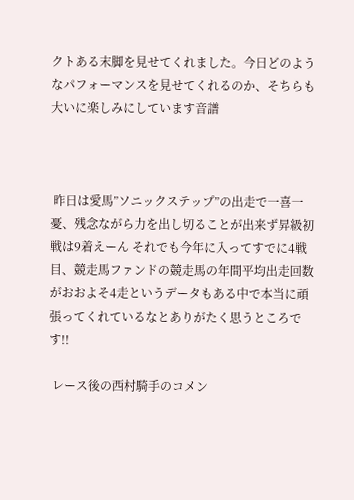クトある末脚を見せてくれました。今日どのようなパフォーマンスを見せてくれるのか、そちらも大いに楽しみにしています音譜



 昨日は愛馬”ソニックステップ”の出走で一喜一憂、残念ながら力を出し切ることが出来ず昇級初戦は9着えーん それでも今年に入ってすでに4戦目、競走馬ファンドの競走馬の年間平均出走回数がおおよそ4走というデータもある中で本当に頑張ってくれているなとありがたく思うところです!!

 レース後の西村騎手のコメン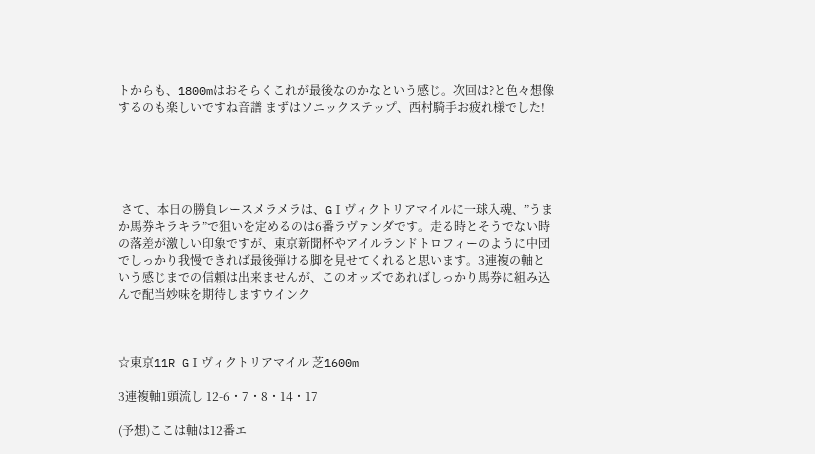トからも、1800mはおそらくこれが最後なのかなという感じ。次回は?と色々想像するのも楽しいですね音譜 まずはソニックステップ、西村騎手お疲れ様でした!





 さて、本日の勝負レースメラメラは、GⅠヴィクトリアマイルに一球入魂、”うまか馬券キラキラ”で狙いを定めるのは6番ラヴァンダです。走る時とそうでない時の落差が激しい印象ですが、東京新聞杯やアイルランドトロフィーのように中団でしっかり我慢できれば最後弾ける脚を見せてくれると思います。3連複の軸という感じまでの信頼は出来ませんが、このオッズであればしっかり馬券に組み込んで配当妙味を期待しますウインク



☆東京11R GⅠヴィクトリアマイル 芝1600m

3連複軸1頭流し 12-6・7・8・14・17

(予想)ここは軸は12番エ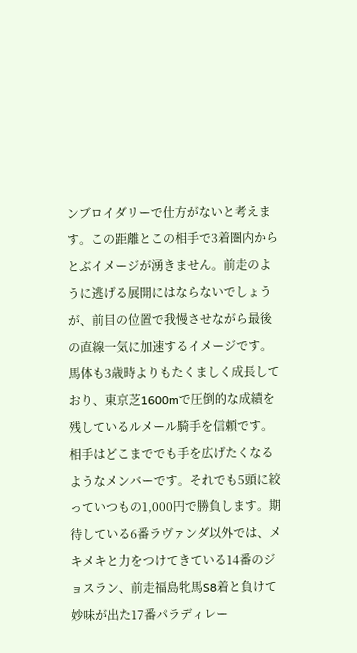ンブロイダリーで仕方がないと考えます。この距離とこの相手で3着圏内からとぶイメージが湧きません。前走のように逃げる展開にはならないでしょうが、前目の位置で我慢させながら最後の直線一気に加速するイメージです。馬体も3歳時よりもたくましく成長しており、東京芝1600mで圧倒的な成績を残しているルメール騎手を信頼です。相手はどこまででも手を広げたくなるようなメンバーです。それでも5頭に絞っていつもの1,000円で勝負します。期待している6番ラヴァンダ以外では、メキメキと力をつけてきている14番のジョスラン、前走福島牝馬S8着と負けて妙味が出た17番パラディレー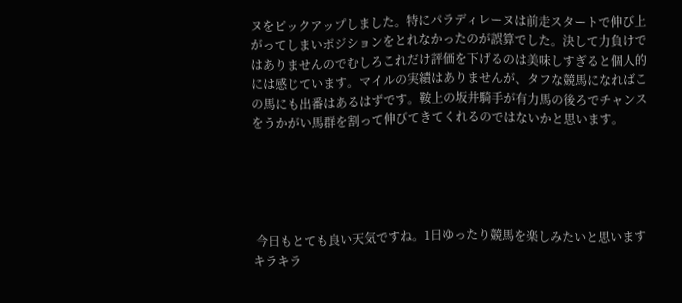ヌをピックアップしました。特にパラディレーヌは前走スタートで伸び上がってしまいポジションをとれなかったのが誤算でした。決して力負けではありませんのでむしろこれだけ評価を下げるのは美味しすぎると個人的には感じています。マイルの実績はありませんが、タフな競馬になればこの馬にも出番はあるはずです。鞍上の坂井騎手が有力馬の後ろでチャンスをうかがい馬群を割って伸びてきてくれるのではないかと思います。





 今日もとても良い天気ですね。1日ゆったり競馬を楽しみたいと思いますキラキラ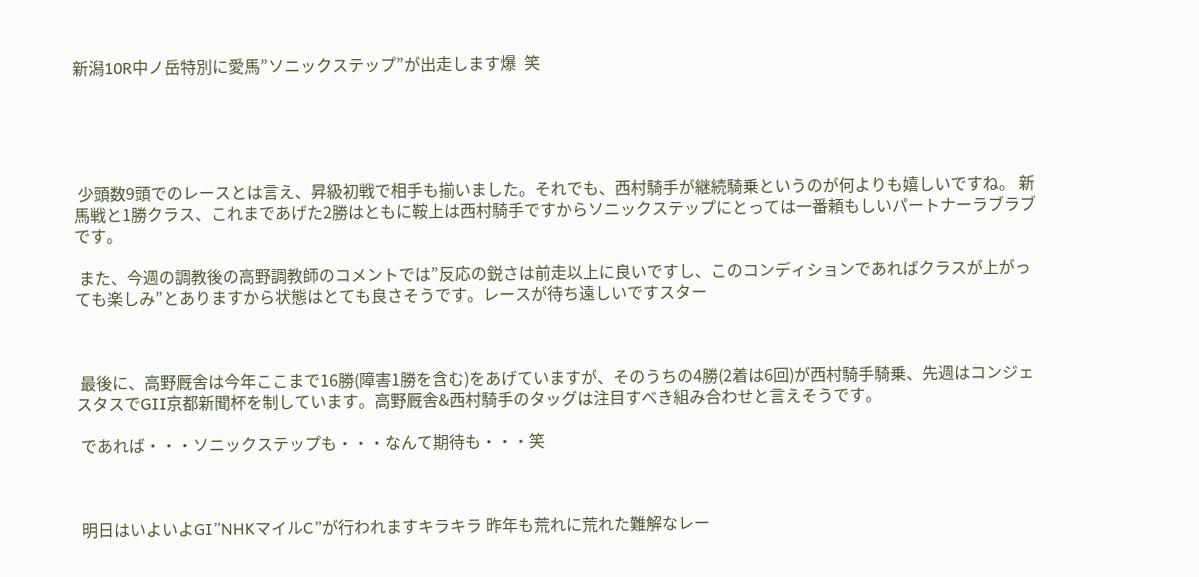新潟10R中ノ岳特別に愛馬”ソニックステップ”が出走します爆  笑





 少頭数9頭でのレースとは言え、昇級初戦で相手も揃いました。それでも、西村騎手が継続騎乗というのが何よりも嬉しいですね。 新馬戦と1勝クラス、これまであげた2勝はともに鞍上は西村騎手ですからソニックステップにとっては一番頼もしいパートナーラブラブです。

 また、今週の調教後の高野調教師のコメントでは”反応の鋭さは前走以上に良いですし、このコンディションであればクラスが上がっても楽しみ”とありますから状態はとても良さそうです。レースが待ち遠しいですスター



 最後に、高野厩舎は今年ここまで16勝(障害1勝を含む)をあげていますが、そのうちの4勝(2着は6回)が西村騎手騎乗、先週はコンジェスタスでGⅡ京都新聞杯を制しています。高野厩舎&西村騎手のタッグは注目すべき組み合わせと言えそうです。

 であれば・・・ソニックステップも・・・なんて期待も・・・笑



 明日はいよいよGⅠ”NHKマイルC”が行われますキラキラ 昨年も荒れに荒れた難解なレー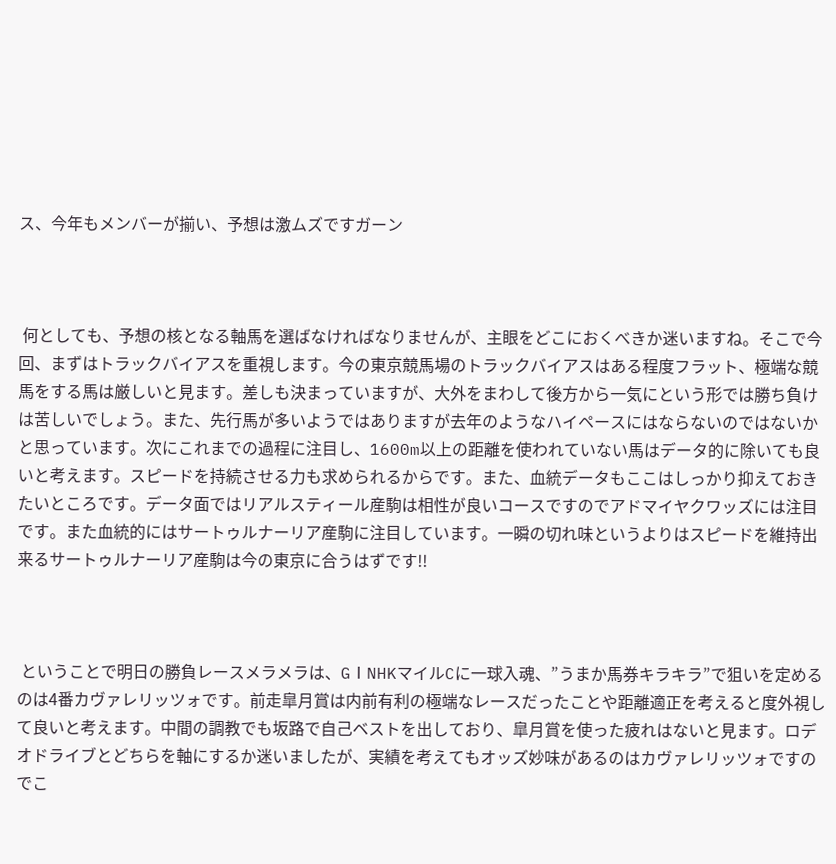ス、今年もメンバーが揃い、予想は激ムズですガーン



 何としても、予想の核となる軸馬を選ばなければなりませんが、主眼をどこにおくべきか迷いますね。そこで今回、まずはトラックバイアスを重視します。今の東京競馬場のトラックバイアスはある程度フラット、極端な競馬をする馬は厳しいと見ます。差しも決まっていますが、大外をまわして後方から一気にという形では勝ち負けは苦しいでしょう。また、先行馬が多いようではありますが去年のようなハイペースにはならないのではないかと思っています。次にこれまでの過程に注目し、1600m以上の距離を使われていない馬はデータ的に除いても良いと考えます。スピードを持続させる力も求められるからです。また、血統データもここはしっかり抑えておきたいところです。データ面ではリアルスティール産駒は相性が良いコースですのでアドマイヤクワッズには注目です。また血統的にはサートゥルナーリア産駒に注目しています。一瞬の切れ味というよりはスピードを維持出来るサートゥルナーリア産駒は今の東京に合うはずです!!



 ということで明日の勝負レースメラメラは、GⅠNHKマイルCに一球入魂、”うまか馬券キラキラ”で狙いを定めるのは4番カヴァレリッツォです。前走皐月賞は内前有利の極端なレースだったことや距離適正を考えると度外視して良いと考えます。中間の調教でも坂路で自己ベストを出しており、皐月賞を使った疲れはないと見ます。ロデオドライブとどちらを軸にするか迷いましたが、実績を考えてもオッズ妙味があるのはカヴァレリッツォですのでこ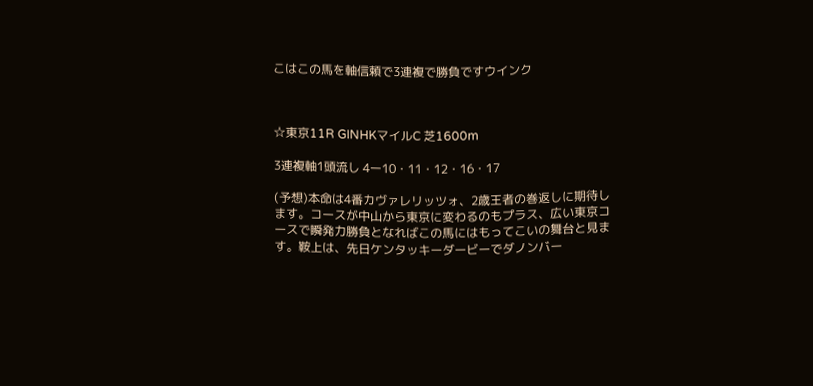こはこの馬を軸信頼で3連複で勝負ですウインク



☆東京11R GⅠNHKマイルC 芝1600m

3連複軸1頭流し 4ー10・11・12・16・17

(予想)本命は4番カヴァレリッツォ、2歳王者の巻返しに期待します。コースが中山から東京に変わるのもプラス、広い東京コースで瞬発力勝負となればこの馬にはもってこいの舞台と見ます。鞍上は、先日ケンタッキーダービーでダノンバー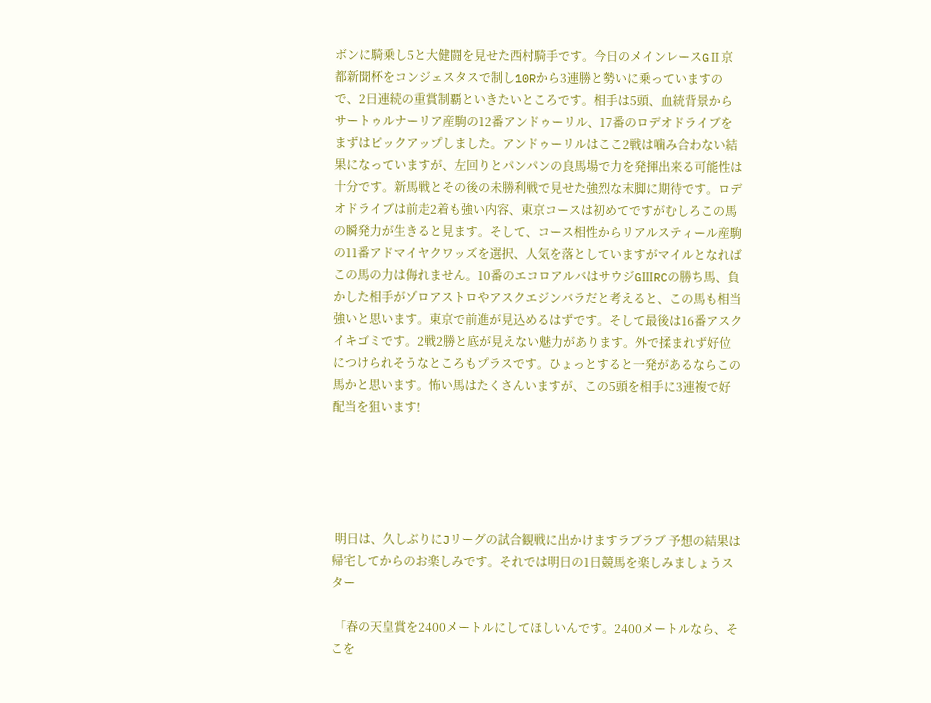ボンに騎乗し5と大健闘を見せた西村騎手です。今日のメインレースGⅡ京都新聞杯をコンジェスタスで制し10Rから3連勝と勢いに乗っていますので、2日連続の重賞制覇といきたいところです。相手は5頭、血統背景からサートゥルナーリア産駒の12番アンドゥーリル、17番のロデオドライブをまずはピックアップしました。アンドゥーリルはここ2戦は噛み合わない結果になっていますが、左回りとパンパンの良馬場で力を発揮出来る可能性は十分です。新馬戦とその後の未勝利戦で見せた強烈な末脚に期待です。ロデオドライブは前走2着も強い内容、東京コースは初めてですがむしろこの馬の瞬発力が生きると見ます。そして、コース相性からリアルスティール産駒の11番アドマイヤクワッズを選択、人気を落としていますがマイルとなればこの馬の力は侮れません。10番のエコロアルバはサウジGⅢRCの勝ち馬、負かした相手がゾロアストロやアスクエジンバラだと考えると、この馬も相当強いと思います。東京で前進が見込めるはずです。そして最後は16番アスクイキゴミです。2戦2勝と底が見えない魅力があります。外で揉まれず好位につけられそうなところもプラスです。ひょっとすると一発があるならこの馬かと思います。怖い馬はたくさんいますが、この5頭を相手に3連複で好配当を狙います!





 明日は、久しぶりにJリーグの試合観戦に出かけますラブラブ 予想の結果は帰宅してからのお楽しみです。それでは明日の1日競馬を楽しみましょうスター

 「春の天皇賞を2400メートルにしてほしいんです。2400メートルなら、そこを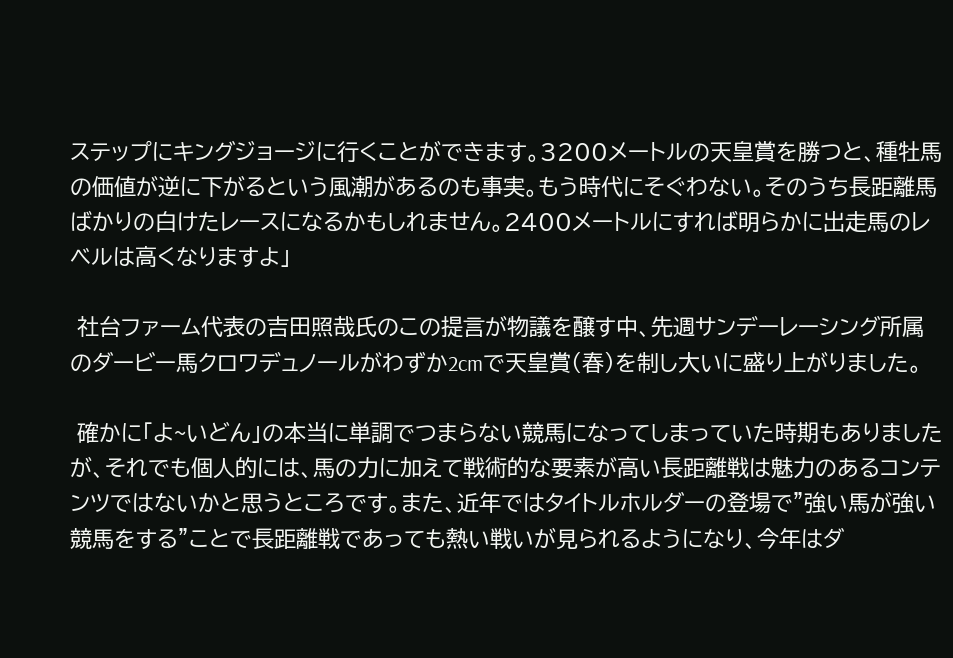ステップにキングジョージに行くことができます。3200メートルの天皇賞を勝つと、種牡馬の価値が逆に下がるという風潮があるのも事実。もう時代にそぐわない。そのうち長距離馬ばかりの白けたレースになるかもしれません。2400メートルにすれば明らかに出走馬のレベルは高くなりますよ」

 社台ファーム代表の吉田照哉氏のこの提言が物議を醸す中、先週サンデーレーシング所属のダービー馬クロワデュノールがわずか2cmで天皇賞(春)を制し大いに盛り上がりました。

 確かに「よ~いどん」の本当に単調でつまらない競馬になってしまっていた時期もありましたが、それでも個人的には、馬の力に加えて戦術的な要素が高い長距離戦は魅力のあるコンテンツではないかと思うところです。また、近年ではタイトルホルダーの登場で”強い馬が強い競馬をする”ことで長距離戦であっても熱い戦いが見られるようになり、今年はダ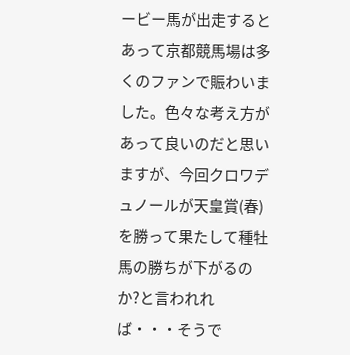ービー馬が出走するとあって京都競馬場は多くのファンで賑わいました。色々な考え方があって良いのだと思いますが、今回クロワデュノールが天皇賞(春)を勝って果たして種牡馬の勝ちが下がるのか?と言われれば・・・そうで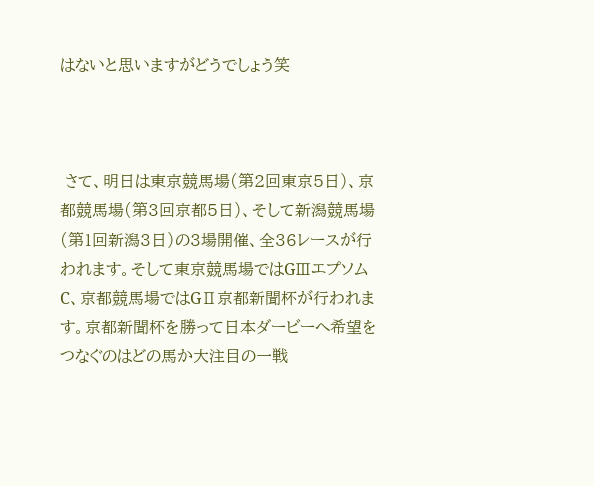はないと思いますがどうでしょう笑



 さて、明日は東京競馬場(第2回東京5日)、京都競馬場(第3回京都5日)、そして新潟競馬場(第1回新潟3日)の3場開催、全36レースが行われます。そして東京競馬場ではGⅢエプソムC、京都競馬場ではGⅡ京都新聞杯が行われます。京都新聞杯を勝って日本ダービーへ希望をつなぐのはどの馬か大注目の一戦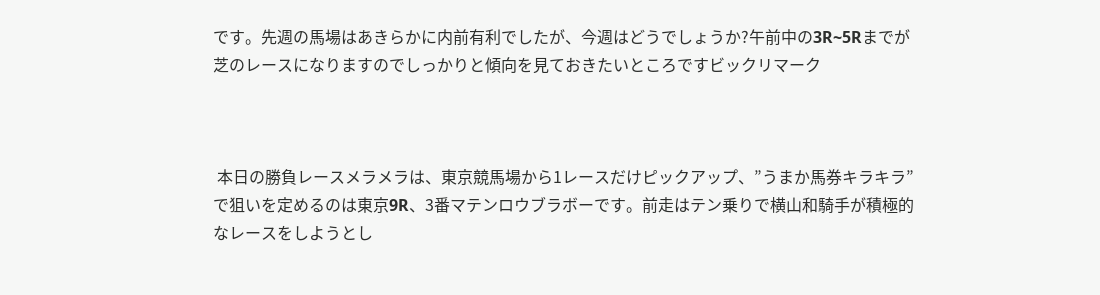です。先週の馬場はあきらかに内前有利でしたが、今週はどうでしょうか?午前中の3R~5Rまでが芝のレースになりますのでしっかりと傾向を見ておきたいところですビックリマーク



 本日の勝負レースメラメラは、東京競馬場から1レースだけピックアップ、”うまか馬券キラキラ”で狙いを定めるのは東京9R、3番マテンロウブラボーです。前走はテン乗りで横山和騎手が積極的なレースをしようとし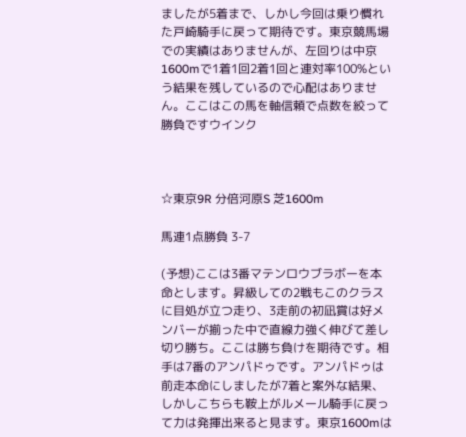ましたが5着まで、しかし今回は乗り慣れた戸崎騎手に戻って期待です。東京競馬場での実績はありませんが、左回りは中京1600mで1着1回2着1回と連対率100%という結果を残しているので心配はありません。ここはこの馬を軸信頼で点数を絞って勝負ですウインク



☆東京9R 分倍河原S 芝1600m

馬連1点勝負 3-7

(予想)ここは3番マテンロウブラボーを本命とします。昇級しての2戦もこのクラスに目処が立つ走り、3走前の初凪賞は好メンバーが揃った中で直線力強く伸びて差し切り勝ち。ここは勝ち負けを期待です。相手は7番のアンパドゥです。アンパドゥは前走本命にしましたが7着と案外な結果、しかしこちらも鞍上がルメール騎手に戻って力は発揮出来ると見ます。東京1600mは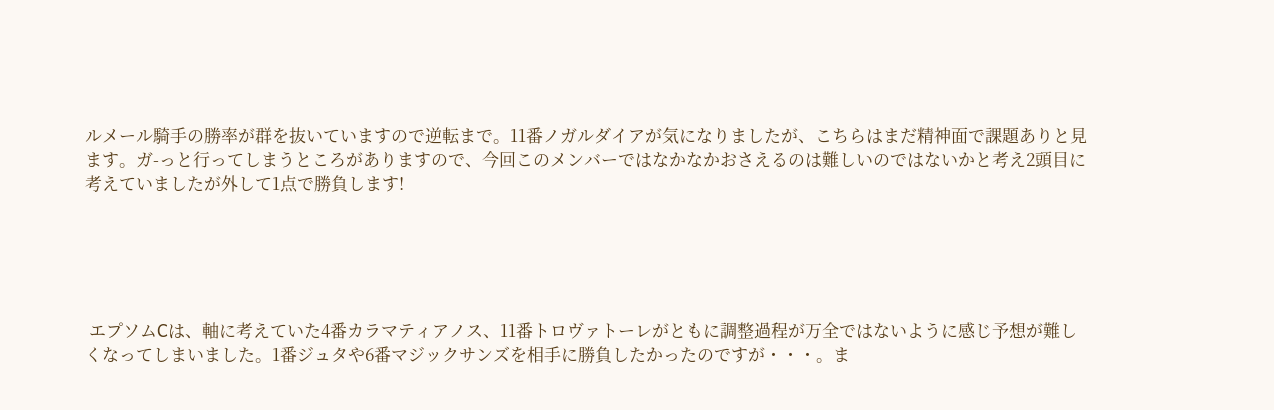ルメール騎手の勝率が群を抜いていますので逆転まで。11番ノガルダイアが気になりましたが、こちらはまだ精神面で課題ありと見ます。ガ-っと行ってしまうところがありますので、今回このメンバーではなかなかおさえるのは難しいのではないかと考え2頭目に考えていましたが外して1点で勝負します!





 エプソムCは、軸に考えていた4番カラマティアノス、11番トロヴァトーレがともに調整過程が万全ではないように感じ予想が難しくなってしまいました。1番ジュタや6番マジックサンズを相手に勝負したかったのですが・・・。ま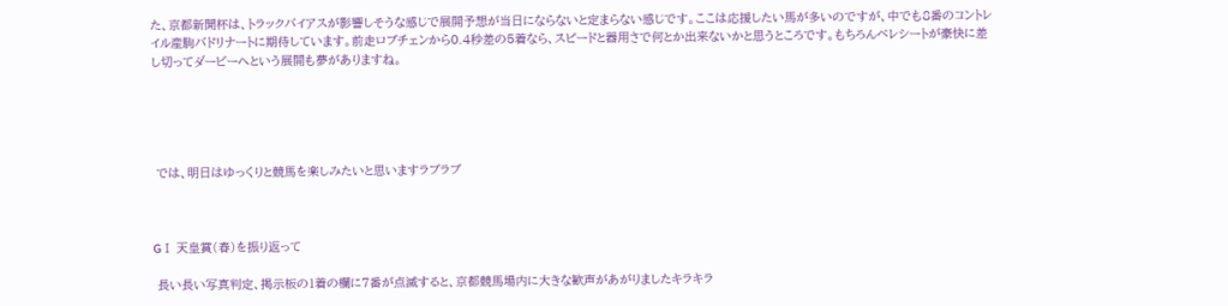た、京都新聞杯は、トラックバイアスが影響しそうな感じで展開予想が当日にならないと定まらない感じです。ここは応援したい馬が多いのですが、中でも8番のコントレイル産駒バドリナートに期待しています。前走ロブチェンから0.4秒差の5着なら、スピードと器用さで何とか出来ないかと思うところです。もちろんベレシートが豪快に差し切ってダービーへという展開も夢がありますね。





 では、明日はゆっくりと競馬を楽しみたいと思いますラブラブ



GⅠ 天皇賞(春)を振り返って

 長い長い写真判定、掲示板の1着の欄に7番が点滅すると、京都競馬場内に大きな歓声があがりましたキラキラ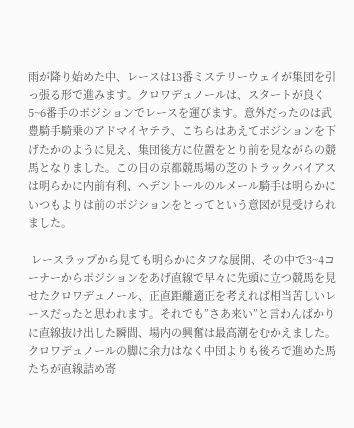雨が降り始めた中、レースは13番ミステリーウェイが集団を引っ張る形で進みます。クロワデュノールは、スタートが良く5~6番手のポジションでレースを運びます。意外だったのは武豊騎手騎乗のアドマイヤテラ、こちらはあえてポジションを下げたかのように見え、集団後方に位置をとり前を見ながらの競馬となりました。この日の京都競馬場の芝のトラックバイアスは明らかに内前有利、ヘデントールのルメール騎手は明らかにいつもよりは前のポジションをとってという意図が見受けられました。

 レースラップから見ても明らかにタフな展開、その中で3~4コーナーからポジションをあげ直線で早々に先頭に立つ競馬を見せたクロワデュノール、正直距離適正を考えれば相当苦しいレースだったと思われます。それでも”さあ来い”と言わんばかりに直線抜け出した瞬間、場内の興奮は最高潮をむかえました。クロワデュノールの脚に余力はなく中団よりも後ろで進めた馬たちが直線詰め寄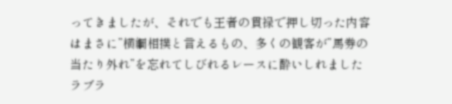ってきましたが、それでも王者の貫禄で押し切った内容はまさに”横綱相撲と言えるもの、多くの観客が”馬券の当たり外れ”を忘れてしびれるレースに酔いしれましたラブラ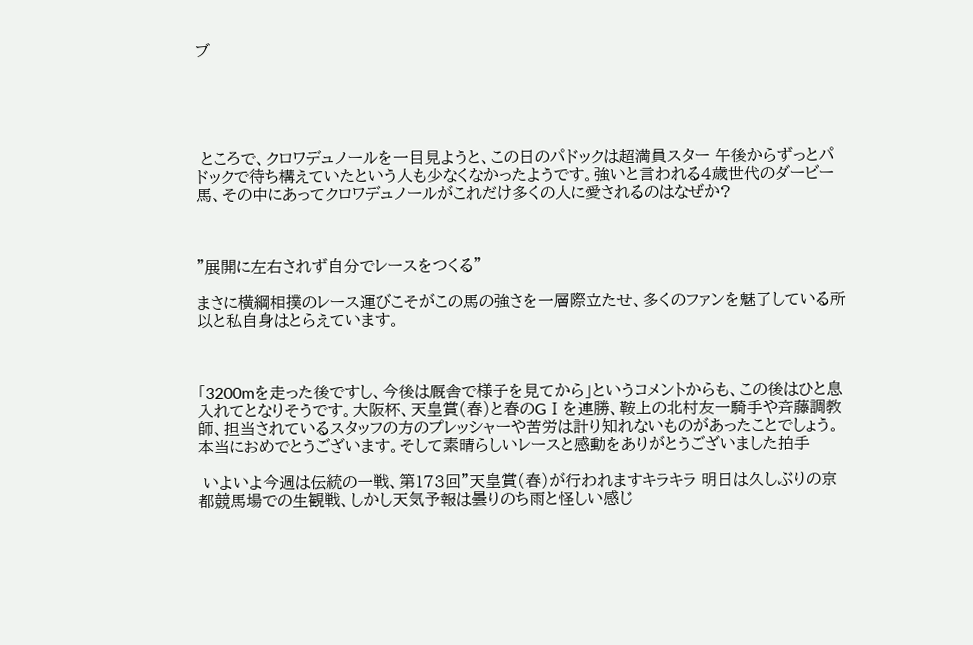ブ





 ところで、クロワデュノールを一目見ようと、この日のパドックは超満員スター 午後からずっとパドックで待ち構えていたという人も少なくなかったようです。強いと言われる4歳世代のダービー馬、その中にあってクロワデュノールがこれだけ多くの人に愛されるのはなぜか?



”展開に左右されず自分でレースをつくる”

まさに横綱相撲のレース運びこそがこの馬の強さを一層際立たせ、多くのファンを魅了している所以と私自身はとらえています。



「3200mを走った後ですし、今後は厩舎で様子を見てから」というコメントからも、この後はひと息入れてとなりそうです。大阪杯、天皇賞(春)と春のGⅠを連勝、鞍上の北村友一騎手や斉藤調教師、担当されているスタッフの方のプレッシャーや苦労は計り知れないものがあったことでしょう。本当におめでとうございます。そして素晴らしいレースと感動をありがとうございました拍手

 いよいよ今週は伝統の一戦、第173回”天皇賞(春)が行われますキラキラ 明日は久しぶりの京都競馬場での生観戦、しかし天気予報は曇りのち雨と怪しい感じ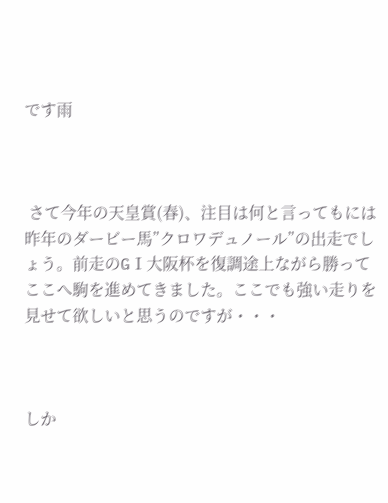です雨



 さて今年の天皇賞(春)、注目は何と言ってもには昨年のダービー馬”クロワデュノール”の出走でしょう。前走のGⅠ大阪杯を復調途上ながら勝ってここへ駒を進めてきました。ここでも強い走りを見せて欲しいと思うのですが・・・



しか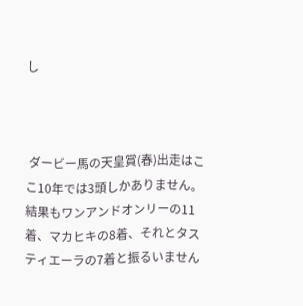し



 ダービー馬の天皇賞(春)出走はここ10年では3頭しかありません。結果もワンアンドオンリーの11着、マカヒキの8着、それとタスティエーラの7着と振るいません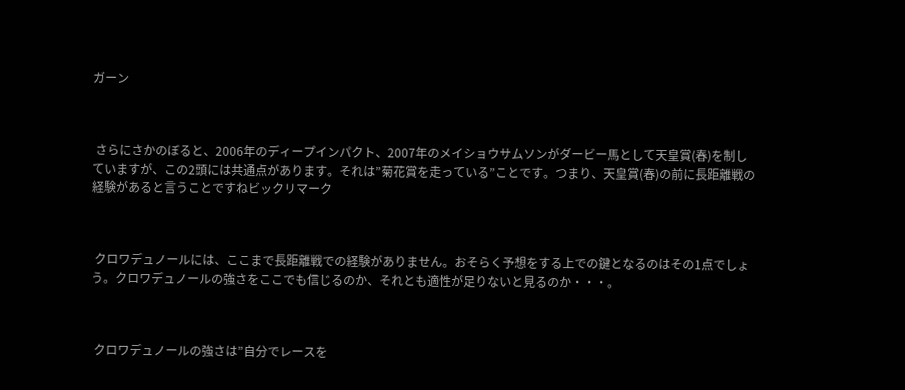ガーン



 さらにさかのぼると、2006年のディープインパクト、2007年のメイショウサムソンがダービー馬として天皇賞(春)を制していますが、この2頭には共通点があります。それは”菊花賞を走っている”ことです。つまり、天皇賞(春)の前に長距離戦の経験があると言うことですねビックリマーク



 クロワデュノールには、ここまで長距離戦での経験がありません。おそらく予想をする上での鍵となるのはその1点でしょう。クロワデュノールの強さをここでも信じるのか、それとも適性が足りないと見るのか・・・。



 クロワデュノールの強さは”自分でレースを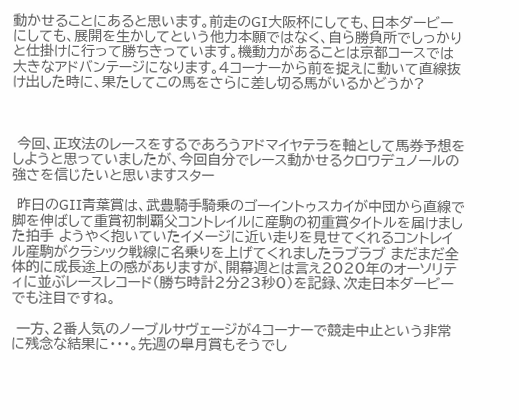動かせることにあると思います。前走のGⅠ大阪杯にしても、日本ダービーにしても、展開を生かしてという他力本願ではなく、自ら勝負所でしっかりと仕掛けに行って勝ちきっています。機動力があることは京都コースでは大きなアドバンテージになります。4コーナーから前を捉えに動いて直線抜け出した時に、果たしてこの馬をさらに差し切る馬がいるかどうか?



 今回、正攻法のレースをするであろうアドマイヤテラを軸として馬券予想をしようと思っていましたが、今回自分でレース動かせるクロワデュノールの強さを信じたいと思いますスター

 昨日のGⅡ青葉賞は、武豊騎手騎乗のゴーイントゥスカイが中団から直線で脚を伸ばして重賞初制覇父コントレイルに産駒の初重賞タイトルを届けました拍手 ようやく抱いていたイメージに近い走りを見せてくれるコントレイル産駒がクラシック戦線に名乗りを上げてくれましたラブラブ まだまだ全体的に成長途上の感がありますが、開幕週とは言え2020年のオーソリティに並ぶレースレコード(勝ち時計2分23秒0)を記録、次走日本ダービーでも注目ですね。

 一方、2番人気のノーブルサヴェージが4コーナーで競走中止という非常に残念な結果に・・・。先週の皐月賞もそうでし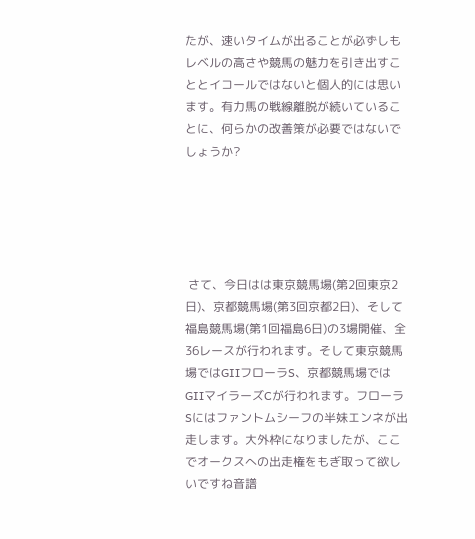たが、速いタイムが出ることが必ずしもレベルの高さや競馬の魅力を引き出すこととイコールではないと個人的には思います。有力馬の戦線離脱が続いていることに、何らかの改善策が必要ではないでしょうか?





 さて、今日はは東京競馬場(第2回東京2日)、京都競馬場(第3回京都2日)、そして福島競馬場(第1回福島6日)の3場開催、全36レースが行われます。そして東京競馬場ではGⅡフローラS、京都競馬場ではGⅡマイラーズCが行われます。フローラSにはファントムシーフの半妹エンネが出走します。大外枠になりましたが、ここでオークスへの出走権をもぎ取って欲しいですね音譜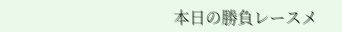本日の勝負レースメ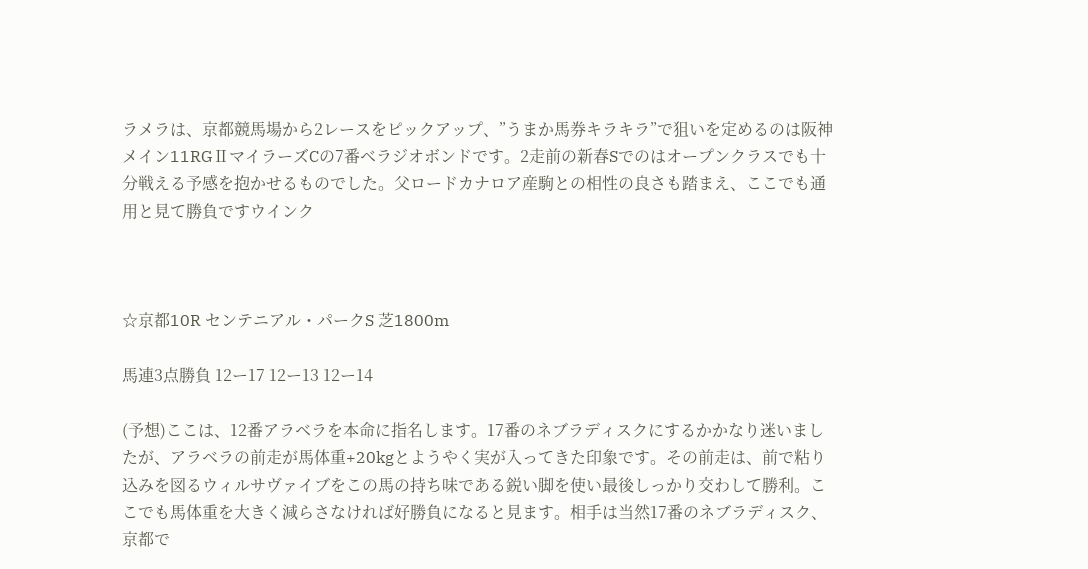ラメラは、京都競馬場から2レースをピックアップ、”うまか馬券キラキラ”で狙いを定めるのは阪神メイン11RGⅡマイラーズCの7番ベラジオボンドです。2走前の新春Sでのはオープンクラスでも十分戦える予感を抱かせるものでした。父ロードカナロア産駒との相性の良さも踏まえ、ここでも通用と見て勝負ですウインク



☆京都10R センテニアル・パークS 芝1800m

馬連3点勝負 12ー17 12ー13 12ー14

(予想)ここは、12番アラベラを本命に指名します。17番のネブラディスクにするかかなり迷いましたが、アラベラの前走が馬体重+20kgとようやく実が入ってきた印象です。その前走は、前で粘り込みを図るウィルサヴァイブをこの馬の持ち味である鋭い脚を使い最後しっかり交わして勝利。ここでも馬体重を大きく減らさなければ好勝負になると見ます。相手は当然17番のネブラディスク、京都で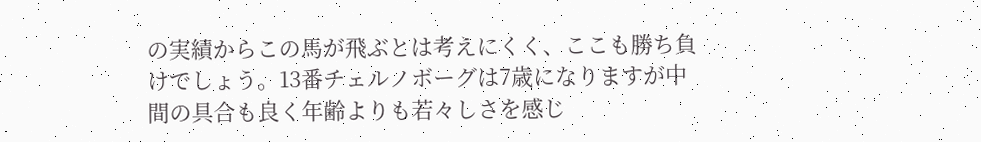の実績からこの馬が飛ぶとは考えにくく、ここも勝ち負けでしょう。13番チェルノボーグは7歳になりますが中間の具合も良く年齢よりも若々しさを感じ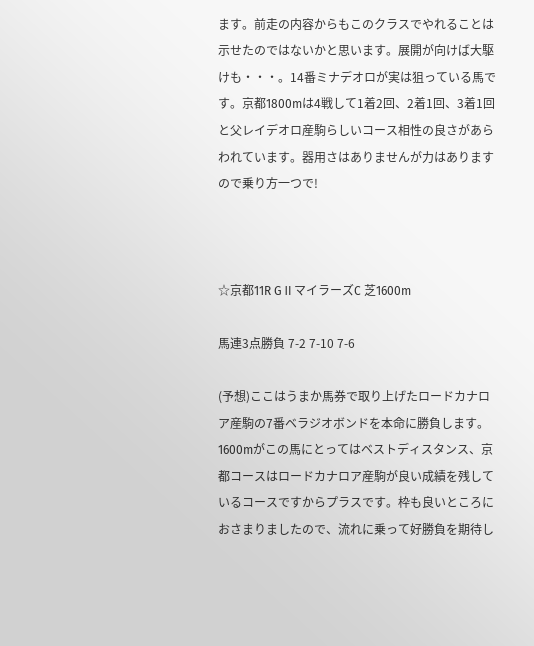ます。前走の内容からもこのクラスでやれることは示せたのではないかと思います。展開が向けば大駆けも・・・。14番ミナデオロが実は狙っている馬です。京都1800mは4戦して1着2回、2着1回、3着1回と父レイデオロ産駒らしいコース相性の良さがあらわれています。器用さはありませんが力はありますので乗り方一つで!



☆京都11R GⅡマイラーズC 芝1600m

馬連3点勝負 7-2 7-10 7-6

(予想)ここはうまか馬券で取り上げたロードカナロア産駒の7番ベラジオボンドを本命に勝負します。1600mがこの馬にとってはベストディスタンス、京都コースはロードカナロア産駒が良い成績を残しているコースですからプラスです。枠も良いところにおさまりましたので、流れに乗って好勝負を期待し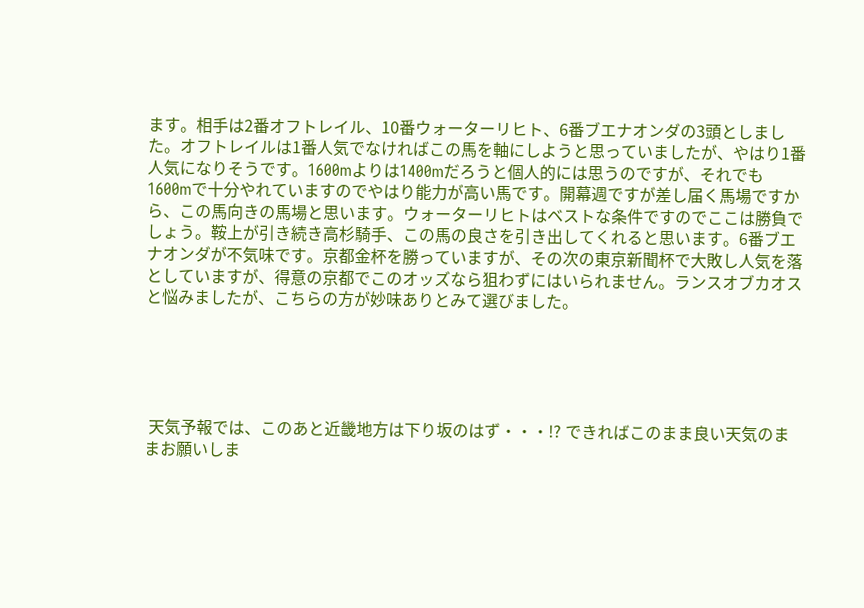ます。相手は2番オフトレイル、10番ウォーターリヒト、6番ブエナオンダの3頭としました。オフトレイルは1番人気でなければこの馬を軸にしようと思っていましたが、やはり1番人気になりそうです。1600mよりは1400mだろうと個人的には思うのですが、それでも1600mで十分やれていますのでやはり能力が高い馬です。開幕週ですが差し届く馬場ですから、この馬向きの馬場と思います。ウォーターリヒトはベストな条件ですのでここは勝負でしょう。鞍上が引き続き高杉騎手、この馬の良さを引き出してくれると思います。6番ブエナオンダが不気味です。京都金杯を勝っていますが、その次の東京新聞杯で大敗し人気を落としていますが、得意の京都でこのオッズなら狙わずにはいられません。ランスオブカオスと悩みましたが、こちらの方が妙味ありとみて選びました。





 天気予報では、このあと近畿地方は下り坂のはず・・・!? できればこのまま良い天気のままお願いしま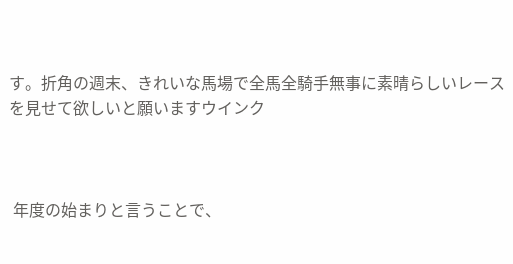す。折角の週末、きれいな馬場で全馬全騎手無事に素晴らしいレースを見せて欲しいと願いますウインク



 年度の始まりと言うことで、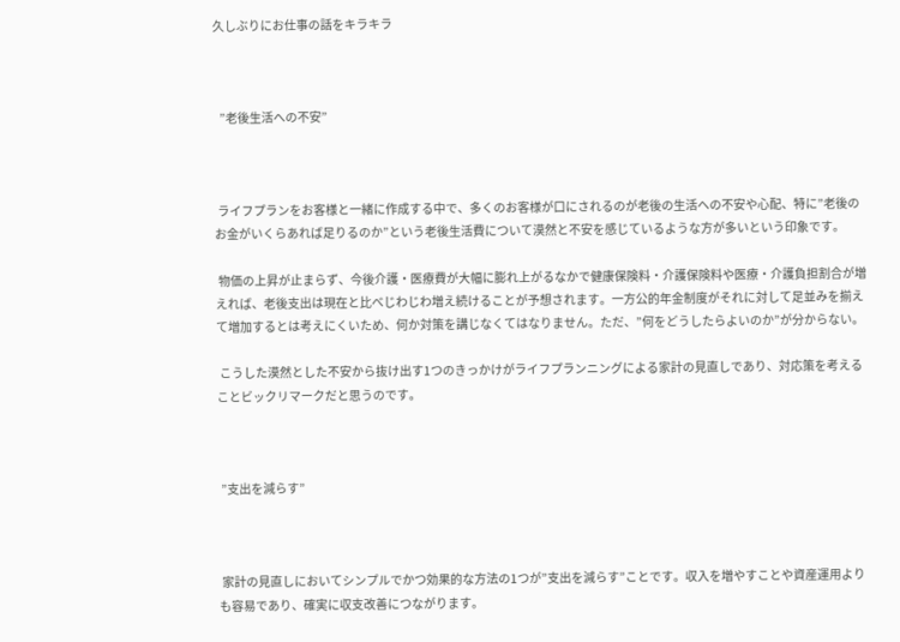久しぶりにお仕事の話をキラキラ



  ”老後生活への不安”



 ライフプランをお客様と一緒に作成する中で、多くのお客様が口にされるのが老後の生活への不安や心配、特に”老後のお金がいくらあれば足りるのか”という老後生活費について漠然と不安を感じているような方が多いという印象です。

 物価の上昇が止まらず、今後介護・医療費が大幅に膨れ上がるなかで健康保険料・介護保険料や医療・介護負担割合が増えれば、老後支出は現在と比べじわじわ増え続けることが予想されます。一方公的年金制度がそれに対して足並みを揃えて増加するとは考えにくいため、何か対策を講じなくてはなりません。ただ、”何をどうしたらよいのか”が分からない。

 こうした漠然とした不安から抜け出す1つのきっかけがライフプランニングによる家計の見直しであり、対応策を考えることビックリマークだと思うのです。



 ”支出を減らす”



 家計の見直しにおいてシンプルでかつ効果的な方法の1つが”支出を減らす”ことです。収入を増やすことや資産運用よりも容易であり、確実に収支改善につながります。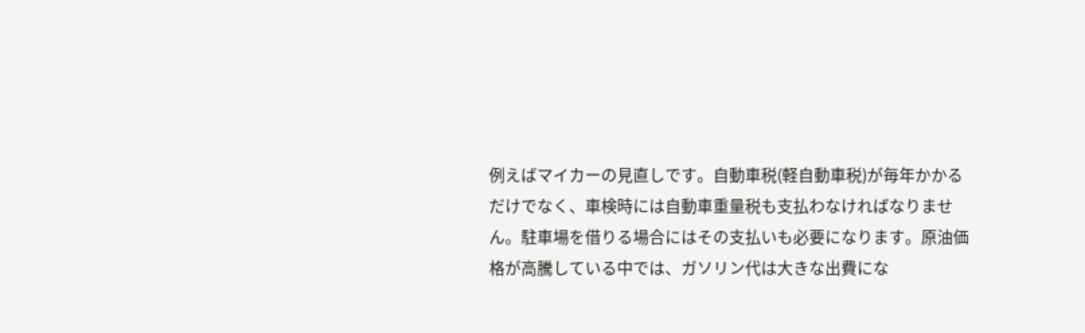例えばマイカーの見直しです。自動車税(軽自動車税)が毎年かかるだけでなく、車検時には自動車重量税も支払わなければなりません。駐車場を借りる場合にはその支払いも必要になります。原油価格が高騰している中では、ガソリン代は大きな出費にな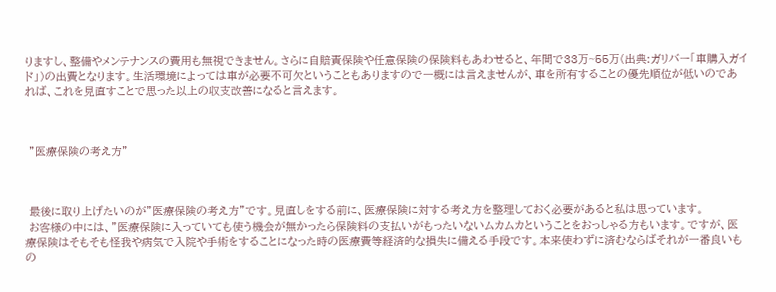りますし、整備やメンテナンスの費用も無視できません。さらに自賠責保険や任意保険の保険料もあわせると、年間で33万~55万(出典:ガリバー「車購入ガイド」)の出費となります。生活環境によっては車が必要不可欠ということもありますので一概には言えませんが、車を所有することの優先順位が低いのであれば、これを見直すことで思った以上の収支改善になると言えます。



 ”医療保険の考え方”



 最後に取り上げたいのが”医療保険の考え方”です。見直しをする前に、医療保険に対する考え方を整理しておく必要があると私は思っています。
 お客様の中には、”医療保険に入っていても使う機会が無かったら保険料の支払いがもったいないムカムカということをおっしゃる方もいます。ですが、医療保険はそもそも怪我や病気で入院や手術をすることになった時の医療費等経済的な損失に備える手段です。本来使わずに済むならばそれが一番良いもの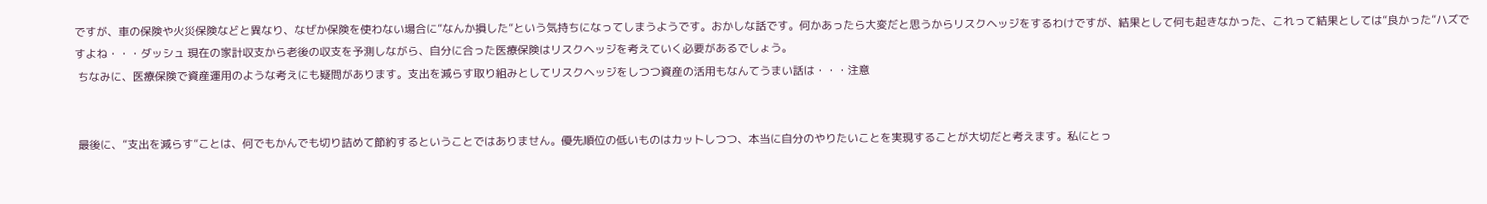ですが、車の保険や火災保険などと異なり、なぜか保険を使わない場合に”なんか損した”という気持ちになってしまうようです。おかしな話です。何かあったら大変だと思うからリスクヘッジをするわけですが、結果として何も起きなかった、これって結果としては”良かった”ハズですよね・・・ダッシュ 現在の家計収支から老後の収支を予測しながら、自分に合った医療保険はリスクヘッジを考えていく必要があるでしょう。
 ちなみに、医療保険で資産運用のような考えにも疑問があります。支出を減らす取り組みとしてリスクヘッジをしつつ資産の活用もなんてうまい話は・・・注意


 最後に、”支出を減らす”ことは、何でもかんでも切り詰めて節約するということではありません。優先順位の低いものはカットしつつ、本当に自分のやりたいことを実現することが大切だと考えます。私にとっ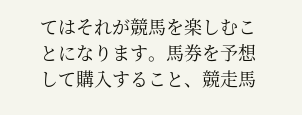てはそれが競馬を楽しむことになります。馬券を予想して購入すること、競走馬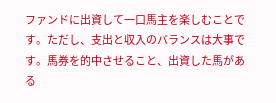ファンドに出資して一口馬主を楽しむことです。ただし、支出と収入のバランスは大事です。馬券を的中させること、出資した馬がある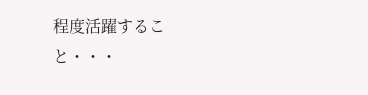程度活躍すること・・・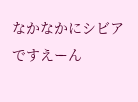なかなかにシビアですえーん